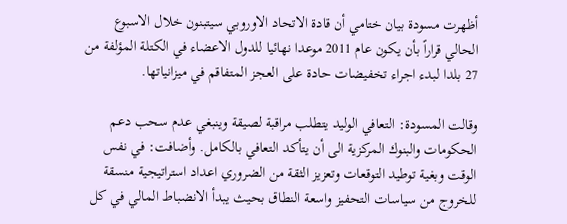أظهرت مسودة بيان ختامي أن قادة الاتحاد الاوروبي سيتبنون خلال الاسبوع الحالي قراراً بأن يكون عام 2011 موعدا نهائيا للدول الاعضاء في الكتلة المؤلفة من 27 بلدا لبدء اجراء تخفيضات حادة على العجز المتفاقم في ميزانياتها.

وقالت المسودة: التعافي الوليد يتطلب مراقبة لصيقة وينبغي عدم سحب دعم الحكومات والبنوك المركزية الى أن يتأكد التعافي بالكامل. وأضافت: في نفس الوقت وبغية توطيد التوقعات وتعزيز الثقة من الضروري اعداد استراتيجية منسقة للخروج من سياسات التحفيز واسعة النطاق بحيث يبدأ الانضباط المالي في كل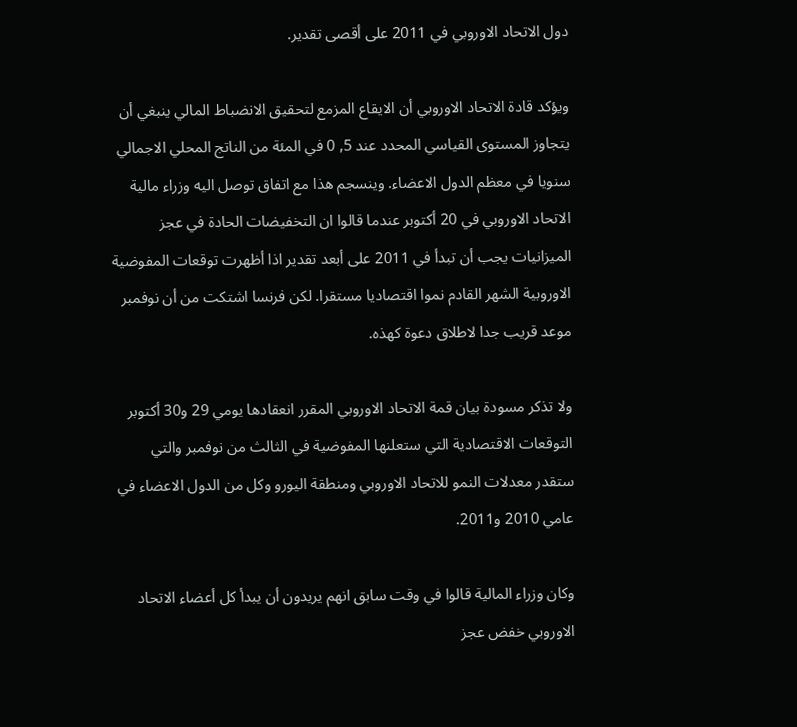دول الاتحاد الاوروبي في 2011 على أقصى تقدير.

ويؤكد قادة الاتحاد الاوروبي أن الايقاع المزمع لتحقيق الانضباط المالي ينبغي أن يتجاوز المستوى القياسي المحدد عند 5, 0 في المئة من الناتج المحلي الاجمالي سنويا في معظم الدول الاعضاء. وينسجم هذا مع اتفاق توصل اليه وزراء مالية الاتحاد الاوروبي في 20 أكتوبر عندما قالوا ان التخفيضات الحادة في عجز الميزانيات يجب أن تبدأ في 2011 على أبعد تقدير اذا أظهرت توقعات المفوضية الاوروبية الشهر القادم نموا اقتصاديا مستقرا. لكن فرنسا اشتكت من أن نوفمبر موعد قريب جدا لاطلاق دعوة كهذه.

ولا تذكر مسودة بيان قمة الاتحاد الاوروبي المقرر انعقادها يومي 29 و30 أكتوبر التوقعات الاقتصادية التي ستعلنها المفوضية في الثالث من نوفمبر والتي ستقدر معدلات النمو للاتحاد الاوروبي ومنطقة اليورو وكل من الدول الاعضاء في عامي 2010 و2011.

وكان وزراء المالية قالوا في وقت سابق انهم يريدون أن يبدأ كل أعضاء الاتحاد الاوروبي خفض عجز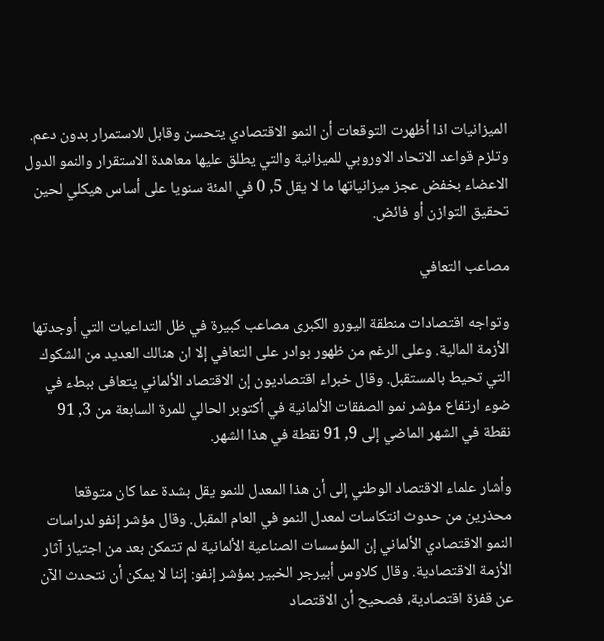الميزانيات اذا أظهرت التوقعات أن النمو الاقتصادي يتحسن وقابل للاستمرار بدون دعم. وتلزم قواعد الاتحاد الاوروبي للميزانية والتي يطلق عليها معاهدة الاستقرار والنمو الدول الاعضاء بخفض عجز ميزانياتها ما لا يقل 5, 0 في المئة سنويا على أساس هيكلي لحين تحقيق التوازن أو فائض.

مصاعب التعافي

وتواجه اقتصادات منطقة اليورو الكبرى مصاعب كبيرة في ظل التداعيات التي أوجدتها الأزمة المالية. وعلى الرغم من ظهور بوادر على التعافي إلا ان هنالك العديد من الشكوك التي تحيط بالمستقبل. وقال خبراء اقتصاديون إن الاقتصاد الألماني يتعافى ببطء في ضوء ارتفاع مؤشر نمو الصفقات الألمانية في أكتوبر الحالي للمرة السابعة من 3, 91 نقطة في الشهر الماضي إلى 9, 91 نقطة في هذا الشهر.

وأشار علماء الاقتصاد الوطني إلى أن هذا المعدل للنمو يقل بشدة عما كان متوقعا محذرين من حدوث انتكاسات لمعدل النمو في العام المقبل. وقال مؤشر إنفو لدراسات النمو الاقتصادي الألماني إن المؤسسات الصناعية الألمانية لم تتمكن بعد من اجتياز آثار الأزمة الاقتصادية. وقال كلاوس أبيرجر الخبير بمؤشر إنفو: إننا لا يمكن أن نتحدث الآن عن قفزة اقتصادية، فصحيح أن الاقتصاد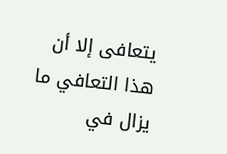يتعافى إلا أن هذا التعافي ما يزال في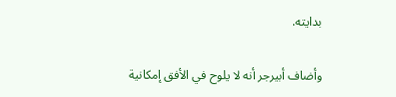بدايته.

وأضاف أبيرجر أنه لا يلوح في الأفق إمكانية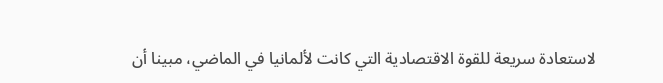لاستعادة سريعة للقوة الاقتصادية التي كانت لألمانيا في الماضي، مبينا أن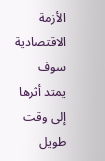الأزمة الاقتصادية سوف يمتد أثرها إلى وقت طويل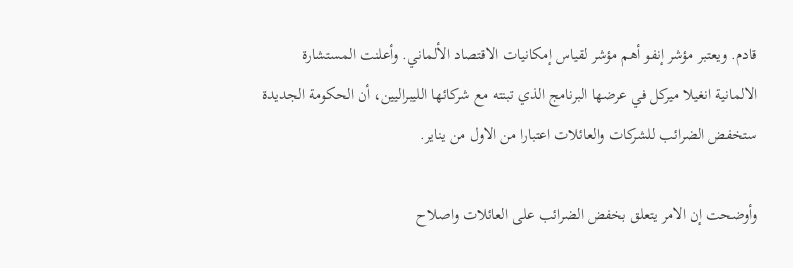قادم. ويعتبر مؤشر إنفو أهم مؤشر لقياس إمكانيات الاقتصاد الألماني. وأعلنت المستشارة الالمانية انغيلا ميركل في عرضها البرنامج الذي تبنته مع شركائها الليبراليين، أن الحكومة الجديدة ستخفض الضرائب للشركات والعائلات اعتبارا من الاول من يناير.

وأوضحت إن الامر يتعلق بخفض الضرائب على العائلات واصلاح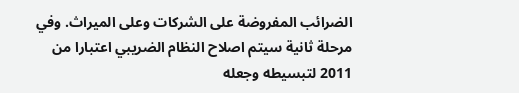الضرائب المفروضة على الشركات وعلى الميراث. وفي مرحلة ثانية سيتم اصلاح النظام الضريبي اعتبارا من 2011 لتبسيطه وجعله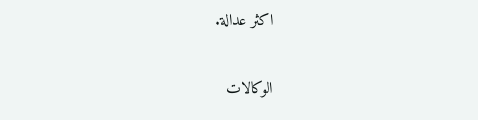اكثر عدالة.

الوكالات